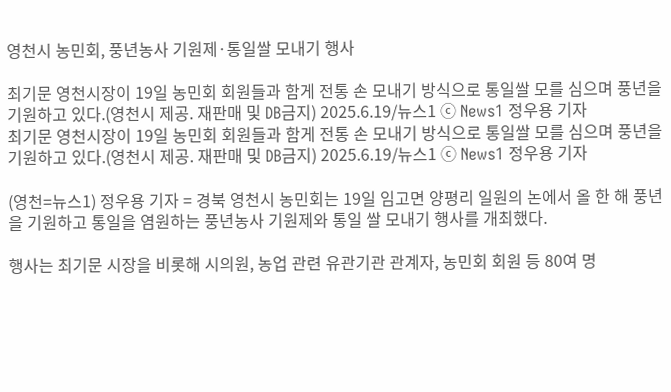영천시 농민회, 풍년농사 기원제·통일쌀 모내기 행사

최기문 영천시장이 19일 농민회 회원들과 함게 전통 손 모내기 방식으로 통일쌀 모를 심으며 풍년을 기원하고 있다.(영천시 제공. 재판매 및 DB금지) 2025.6.19/뉴스1 ⓒ News1 정우용 기자
최기문 영천시장이 19일 농민회 회원들과 함게 전통 손 모내기 방식으로 통일쌀 모를 심으며 풍년을 기원하고 있다.(영천시 제공. 재판매 및 DB금지) 2025.6.19/뉴스1 ⓒ News1 정우용 기자

(영천=뉴스1) 정우용 기자 = 경북 영천시 농민회는 19일 임고면 양평리 일원의 논에서 올 한 해 풍년을 기원하고 통일을 염원하는 풍년농사 기원제와 통일 쌀 모내기 행사를 개최했다.

행사는 최기문 시장을 비롯해 시의원, 농업 관련 유관기관 관계자, 농민회 회원 등 80여 명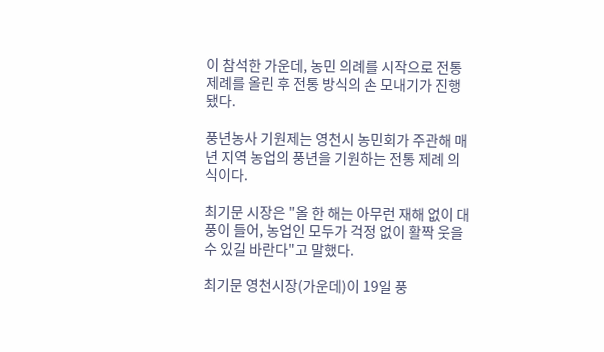이 참석한 가운데, 농민 의례를 시작으로 전통 제례를 올린 후 전통 방식의 손 모내기가 진행됐다.

풍년농사 기원제는 영천시 농민회가 주관해 매년 지역 농업의 풍년을 기원하는 전통 제례 의식이다.

최기문 시장은 "올 한 해는 아무런 재해 없이 대풍이 들어, 농업인 모두가 걱정 없이 활짝 웃을 수 있길 바란다"고 말했다.

최기문 영천시장(가운데)이 19일 풍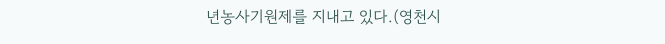년농사기원제를 지내고 있다.(영천시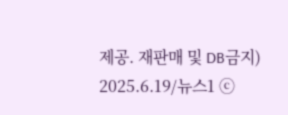제공. 재판매 및 DB금지) 2025.6.19/뉴스1 ⓒ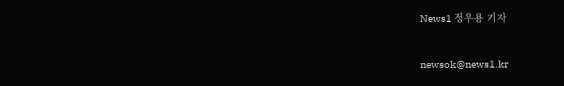News1 정우용 기자

newsok@news1.kr